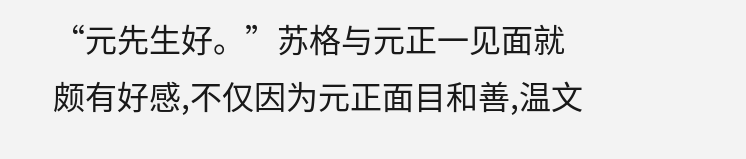“元先生好。”苏格与元正一见面就颇有好感,不仅因为元正面目和善,温文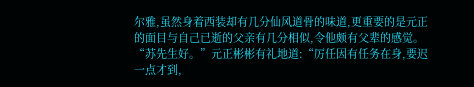尔雅,虽然身着西装却有几分仙风道骨的味道,更重要的是元正的面目与自己已逝的父亲有几分相似,令他颇有父辈的感觉。
“苏先生好。”元正彬彬有礼地道:“厉任因有任务在身,要迟一点才到,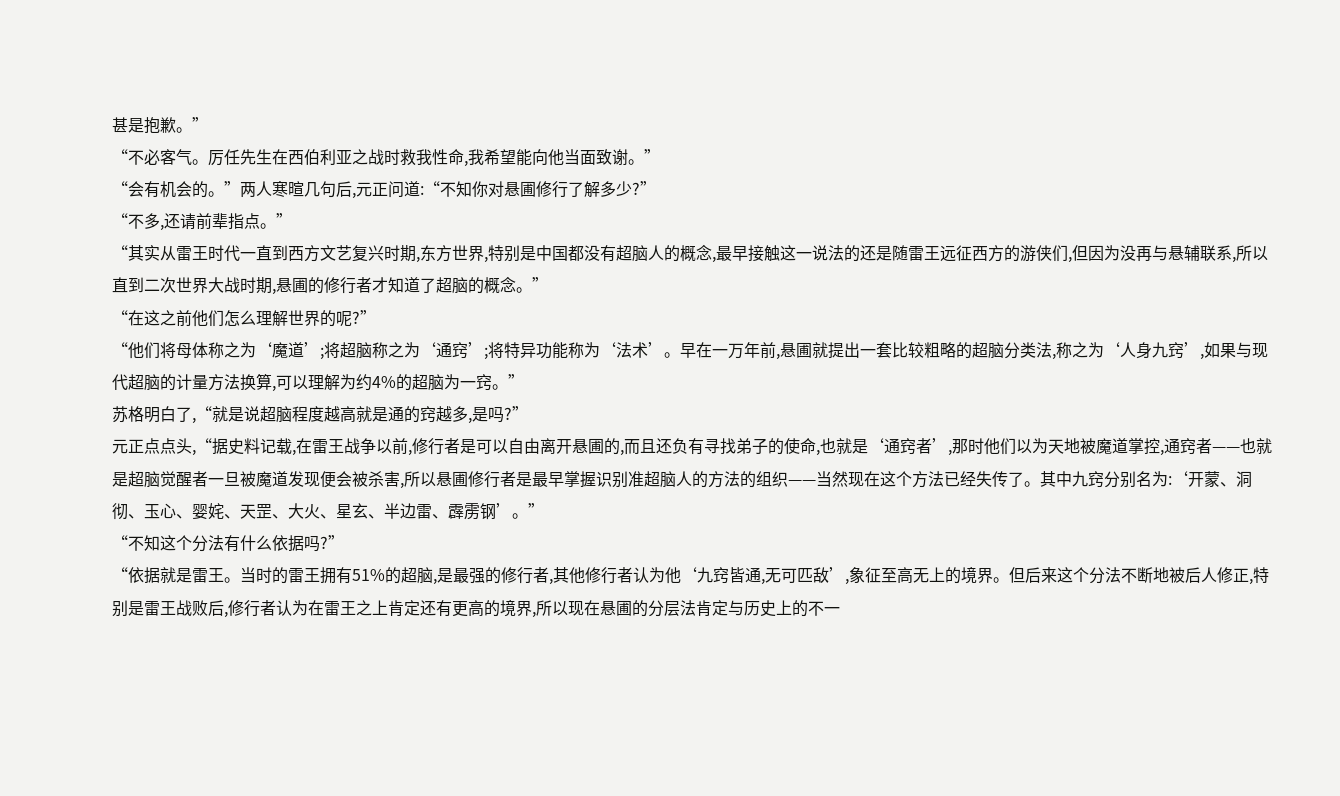甚是抱歉。”
“不必客气。厉任先生在西伯利亚之战时救我性命,我希望能向他当面致谢。”
“会有机会的。”两人寒暄几句后,元正问道:“不知你对悬圃修行了解多少?”
“不多,还请前辈指点。”
“其实从雷王时代一直到西方文艺复兴时期,东方世界,特别是中国都没有超脑人的概念,最早接触这一说法的还是随雷王远征西方的游侠们,但因为没再与悬辅联系,所以直到二次世界大战时期,悬圃的修行者才知道了超脑的概念。”
“在这之前他们怎么理解世界的呢?”
“他们将母体称之为‘魔道’;将超脑称之为‘通窍’;将特异功能称为‘法术’。早在一万年前,悬圃就提出一套比较粗略的超脑分类法,称之为‘人身九窍’,如果与现代超脑的计量方法换算,可以理解为约4%的超脑为一窍。”
苏格明白了,“就是说超脑程度越高就是通的窍越多,是吗?”
元正点点头,“据史料记载,在雷王战争以前,修行者是可以自由离开悬圃的,而且还负有寻找弟子的使命,也就是‘通窍者’,那时他们以为天地被魔道掌控,通窍者——也就是超脑觉醒者一旦被魔道发现便会被杀害,所以悬圃修行者是最早掌握识别准超脑人的方法的组织——当然现在这个方法已经失传了。其中九窍分别名为:‘开蒙、洞彻、玉心、婴姹、天罡、大火、星玄、半边雷、霹雳钢’。”
“不知这个分法有什么依据吗?”
“依据就是雷王。当时的雷王拥有51%的超脑,是最强的修行者,其他修行者认为他‘九窍皆通,无可匹敌’,象征至高无上的境界。但后来这个分法不断地被后人修正,特别是雷王战败后,修行者认为在雷王之上肯定还有更高的境界,所以现在悬圃的分层法肯定与历史上的不一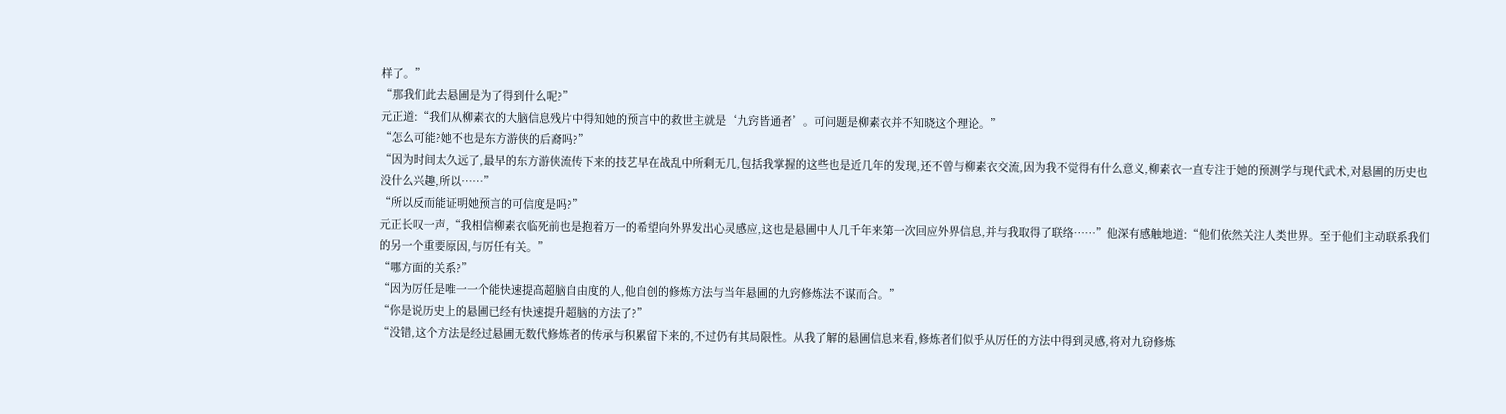样了。”
“那我们此去悬圃是为了得到什么呢?”
元正道:“我们从柳素衣的大脑信息残片中得知她的预言中的救世主就是‘九窍皆通者’。可问题是柳素衣并不知晓这个理论。”
“怎么可能?她不也是东方游侠的后裔吗?”
“因为时间太久远了,最早的东方游侠流传下来的技艺早在战乱中所剩无几,包括我掌握的这些也是近几年的发现,还不曾与柳素衣交流,因为我不觉得有什么意义,柳素衣一直专注于她的预测学与现代武术,对悬圃的历史也没什么兴趣,所以……”
“所以反而能证明她预言的可信度是吗?”
元正长叹一声,“我相信柳素衣临死前也是抱着万一的希望向外界发出心灵感应,这也是悬圃中人几千年来第一次回应外界信息,并与我取得了联络……”他深有感触地道:“他们依然关注人类世界。至于他们主动联系我们的另一个重要原因,与厉任有关。”
“哪方面的关系?”
“因为厉任是唯一一个能快速提高超脑自由度的人,他自创的修炼方法与当年悬圃的九窍修炼法不谋而合。”
“你是说历史上的悬圃已经有快速提升超脑的方法了?”
“没错,这个方法是经过悬圃无数代修炼者的传承与积累留下来的,不过仍有其局限性。从我了解的悬圃信息来看,修炼者们似乎从厉任的方法中得到灵感,将对九窃修炼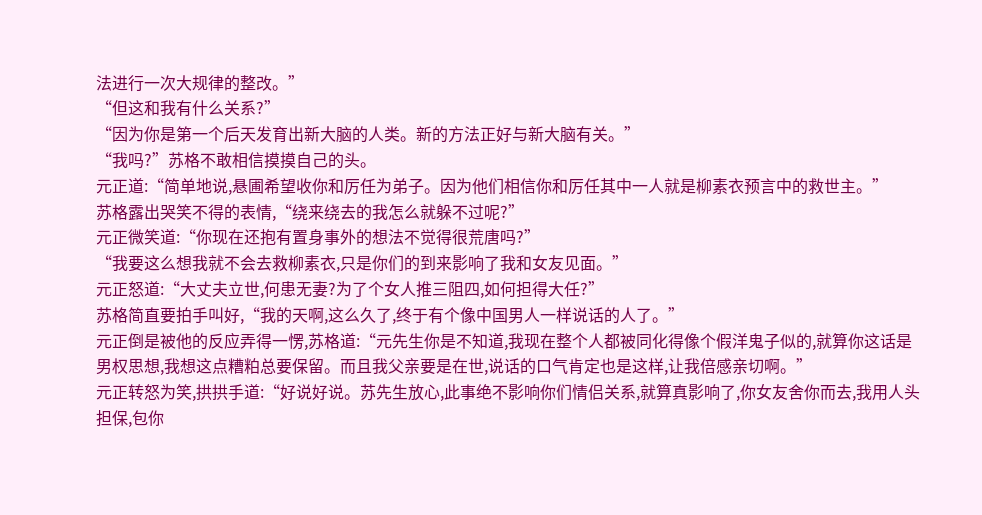法进行一次大规律的整改。”
“但这和我有什么关系?”
“因为你是第一个后天发育出新大脑的人类。新的方法正好与新大脑有关。”
“我吗?”苏格不敢相信摸摸自己的头。
元正道:“简单地说,悬圃希望收你和厉任为弟子。因为他们相信你和厉任其中一人就是柳素衣预言中的救世主。”
苏格露出哭笑不得的表情,“绕来绕去的我怎么就躲不过呢?”
元正微笑道:“你现在还抱有置身事外的想法不觉得很荒唐吗?”
“我要这么想我就不会去救柳素衣,只是你们的到来影响了我和女友见面。”
元正怒道:“大丈夫立世,何患无妻?为了个女人推三阻四,如何担得大任?”
苏格简直要拍手叫好,“我的天啊,这么久了,终于有个像中国男人一样说话的人了。”
元正倒是被他的反应弄得一愣,苏格道:“元先生你是不知道,我现在整个人都被同化得像个假洋鬼子似的,就算你这话是男权思想,我想这点糟粕总要保留。而且我父亲要是在世,说话的口气肯定也是这样,让我倍感亲切啊。”
元正转怒为笑,拱拱手道:“好说好说。苏先生放心,此事绝不影响你们情侣关系,就算真影响了,你女友舍你而去,我用人头担保,包你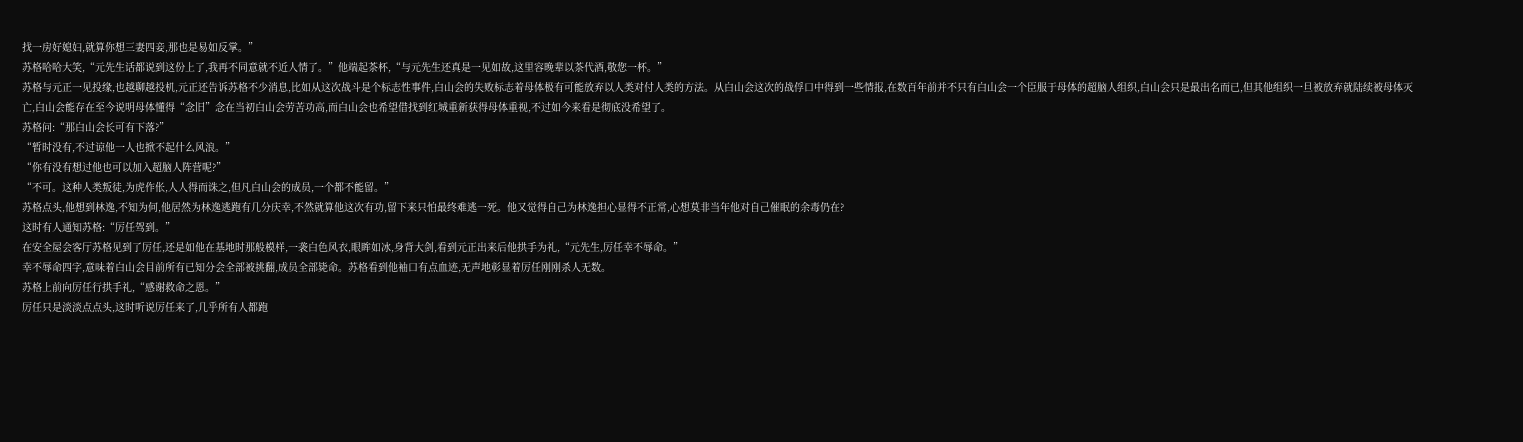找一房好媳妇,就算你想三妻四妾,那也是易如反掌。”
苏格哈哈大笑,“元先生话都说到这份上了,我再不同意就不近人情了。”他端起茶杯,“与元先生还真是一见如故,这里容晚辈以茶代酒,敬您一杯。”
苏格与元正一见投缘,也越聊越投机,元正还告诉苏格不少消息,比如从这次战斗是个标志性事件,白山会的失败标志着母体极有可能放弃以人类对付人类的方法。从白山会这次的战俘口中得到一些情报,在数百年前并不只有白山会一个臣服于母体的超脑人组织,白山会只是最出名而已,但其他组织一旦被放弃就陆续被母体灭亡,白山会能存在至今说明母体懂得“念旧”念在当初白山会劳苦功高,而白山会也希望借找到红城重新获得母体重视,不过如今来看是彻底没希望了。
苏格问:“那白山会长可有下落?”
“暂时没有,不过谅他一人也掀不起什么风浪。”
“你有没有想过他也可以加入超脑人阵营呢?”
“不可。这种人类叛徒,为虎作伥,人人得而诛之,但凡白山会的成员,一个都不能留。”
苏格点头,他想到林逸,不知为何,他居然为林逸逃跑有几分庆幸,不然就算他这次有功,留下来只怕最终难逃一死。他又觉得自己为林逸担心显得不正常,心想莫非当年他对自己催眠的余毒仍在?
这时有人通知苏格:“厉任驾到。”
在安全屋会客厅苏格见到了厉任,还是如他在基地时那般模样,一袭白色风衣,眼眸如冰,身背大剑,看到元正出来后他拱手为礼,“元先生,厉任幸不辱命。”
幸不辱命四字,意味着白山会目前所有已知分会全部被挑翻,成员全部毙命。苏格看到他袖口有点血迹,无声地彰显着厉任刚刚杀人无数。
苏格上前向厉任行拱手礼,“感谢救命之恩。”
厉任只是淡淡点点头,这时听说厉任来了,几乎所有人都跑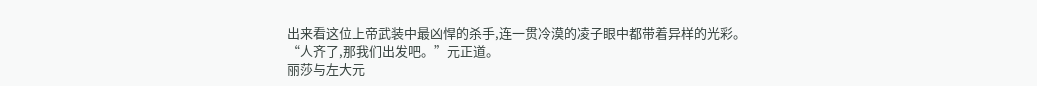出来看这位上帝武装中最凶悍的杀手,连一贯冷漠的凌子眼中都带着异样的光彩。
“人齐了,那我们出发吧。”元正道。
丽莎与左大元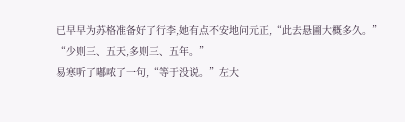已早早为苏格准备好了行李,她有点不安地问元正,“此去悬圃大概多久。”
“少则三、五天,多则三、五年。”
易寒听了嘟哝了一句,“等于没说。”左大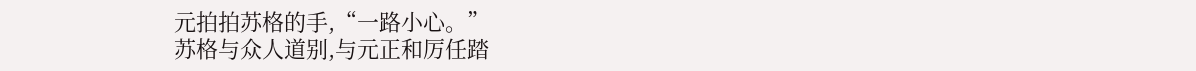元拍拍苏格的手,“一路小心。”
苏格与众人道别,与元正和厉任踏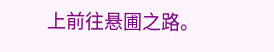上前往悬圃之路。